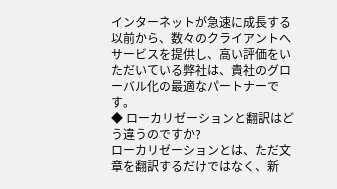インターネットが急速に成長する以前から、数々のクライアントへサービスを提供し、高い評価をいただいている弊社は、貴社のグローバル化の最適なパートナーです。
◆ ローカリゼーションと翻訳はどう違うのですか?
ローカリゼーションとは、ただ文章を翻訳するだけではなく、新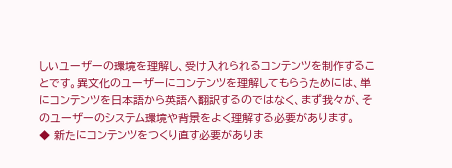しいユーザーの環境を理解し、受け入れられるコンテンツを制作することです。異文化のユーザーにコンテンツを理解してもらうためには、単にコンテンツを日本語から英語へ翻訳するのではなく、まず我々が、そのユーザーのシステム環境や背景をよく理解する必要があります。
◆ 新たにコンテンツをつくり直す必要がありま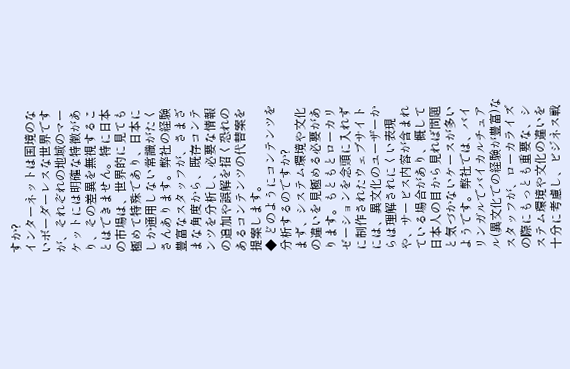すか?
インターネットは国境のないボーダーレスな世界ですが、それぞれの地域のマーケットには明確な特徴があり、その差異を無視することはできません。特に日本の市場は、世界的に見ても極めて特殊であり、日本にしか通用しない常識がたくさんあります。弊社の経験豊富なスタッフが、さまざまな角度から、既存コンテンツを分析し、必要な情報の追加や誤解を招く恐れのあるコンテンツの代替案を提案します。
◆ どのようにコンテンツを分析するのですか?
まず、システム環境や文化の違いを見極める必要があります。もともとローカリゼーションを念頭に入れずに制作されたウェブサイトには、異文化のユーザーからは理解されにくい表現や、サービス内容が含まれている場合があり、概して日本人の目から見れば問題と気づかないケースが多いようです。弊社では、バイリンガルでバイカルチュアル(異文化での経験が豊富)なスタッフが、ローカライズの際にもっとも重要な、システム環境や文化の違いを十分に考慮し、ビジネス戦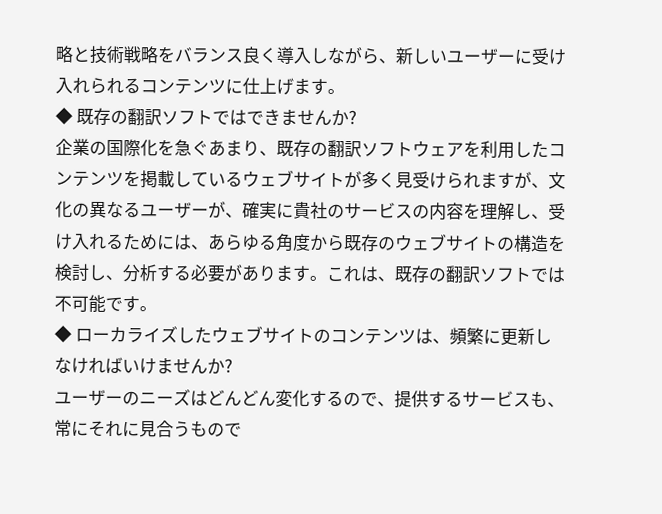略と技術戦略をバランス良く導入しながら、新しいユーザーに受け入れられるコンテンツに仕上げます。
◆ 既存の翻訳ソフトではできませんか?
企業の国際化を急ぐあまり、既存の翻訳ソフトウェアを利用したコンテンツを掲載しているウェブサイトが多く見受けられますが、文化の異なるユーザーが、確実に貴社のサービスの内容を理解し、受け入れるためには、あらゆる角度から既存のウェブサイトの構造を検討し、分析する必要があります。これは、既存の翻訳ソフトでは不可能です。
◆ ローカライズしたウェブサイトのコンテンツは、頻繁に更新しなければいけませんか?
ユーザーのニーズはどんどん変化するので、提供するサービスも、常にそれに見合うもので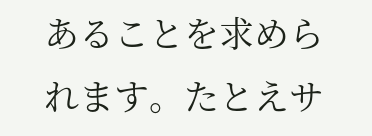あることを求められます。たとえサ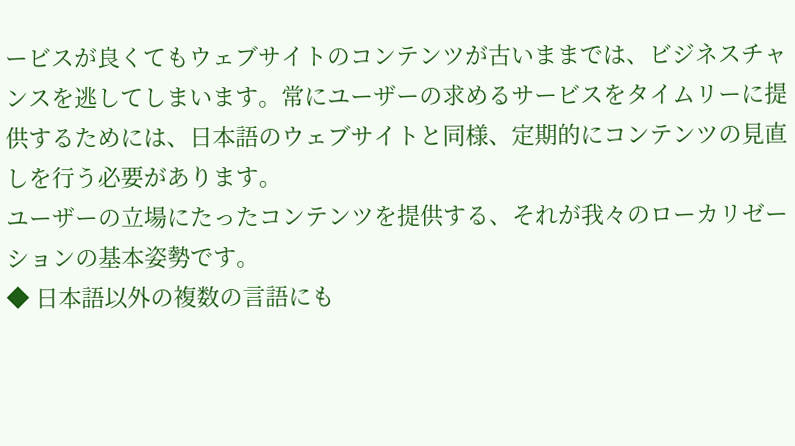ービスが良くてもウェブサイトのコンテンツが古いままでは、ビジネスチャンスを逃してしまいます。常にユーザーの求めるサービスをタイムリーに提供するためには、日本語のウェブサイトと同様、定期的にコンテンツの見直しを行う必要があります。
ユーザーの立場にたったコンテンツを提供する、それが我々のローカリゼーションの基本姿勢です。
◆ 日本語以外の複数の言語にも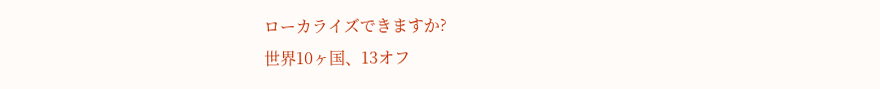ローカライズできますか?
世界10ヶ国、13オフ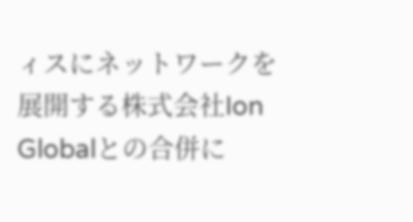ィスにネットワークを展開する株式会社Ion Globalとの合併に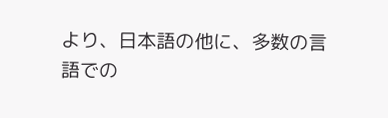より、日本語の他に、多数の言語での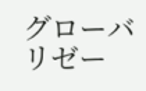グローバリゼー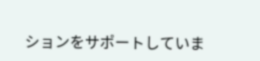ションをサポートしていま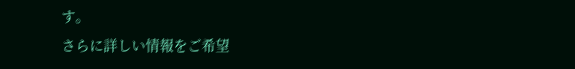す。
さらに詳しい情報をご希望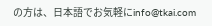の方は、日本語でお気軽にinfo@tkai.com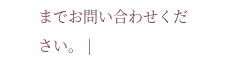までお問い合わせください。 |